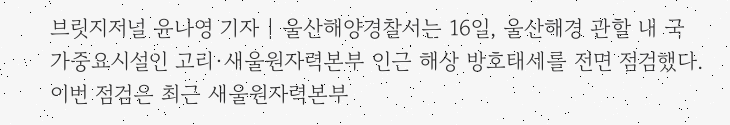브릿지저널 윤나영 기자 | 울산해양경찰서는 16일, 울산해경 관할 내 국가중요시설인 고리·새울원자력본부 인근 해상 방호태세를 전면 점검했다.
이번 점검은 최근 새울원자력본부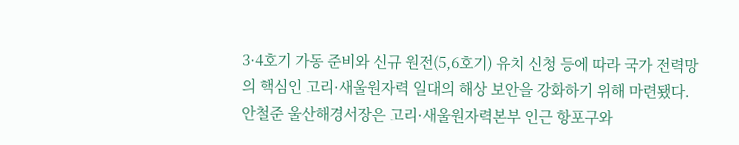3·4호기 가동 준비와 신규 원전(5,6호기) 유치 신청 등에 따라 국가 전력망의 핵심인 고리·새울원자력 일대의 해상 보안을 강화하기 위해 마련됐다.
안철준 울산해경서장은 고리·새울원자력본부 인근 항포구와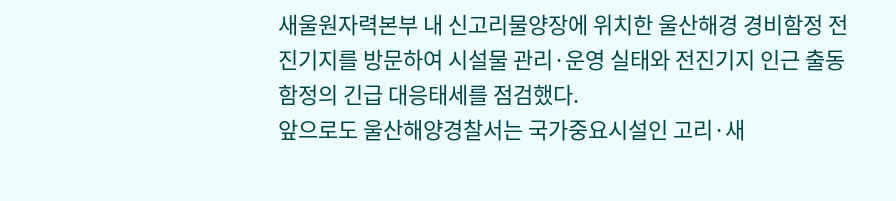새울원자력본부 내 신고리물양장에 위치한 울산해경 경비함정 전진기지를 방문하여 시설물 관리·운영 실태와 전진기지 인근 출동함정의 긴급 대응태세를 점검했다.
앞으로도 울산해양경찰서는 국가중요시설인 고리·새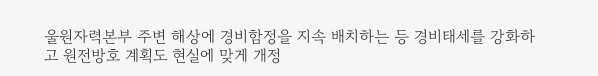울원자력본부 주변 해상에 경비함정을 지속 배치하는 등 경비태세를 강화하고 원전방호 계획도 현실에 맞게 개정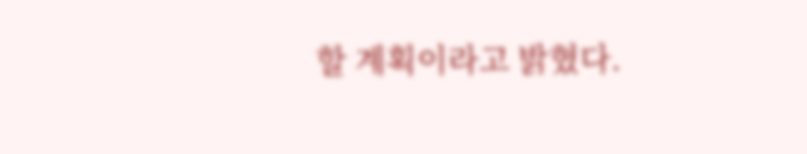할 계획이라고 밝혔다.